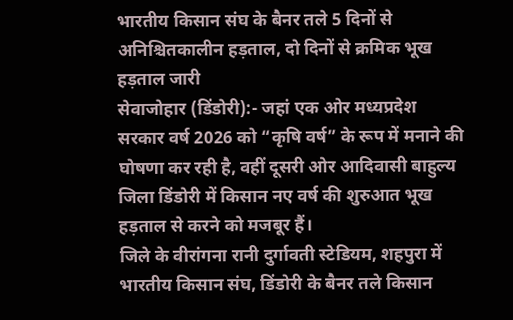भारतीय किसान संघ के बैनर तले 5 दिनों से अनिश्चितकालीन हड़ताल, दो दिनों से क्रमिक भूख हड़ताल जारी
सेवाजोहार (डिंडोरी):- जहां एक ओर मध्यप्रदेश सरकार वर्ष 2026 को “कृषि वर्ष” के रूप में मनाने की घोषणा कर रही है, वहीं दूसरी ओर आदिवासी बाहुल्य जिला डिंडोरी में किसान नए वर्ष की शुरुआत भूख हड़ताल से करने को मजबूर हैं।
जिले के वीरांगना रानी दुर्गावती स्टेडियम, शहपुरा में भारतीय किसान संघ, डिंडोरी के बैनर तले किसान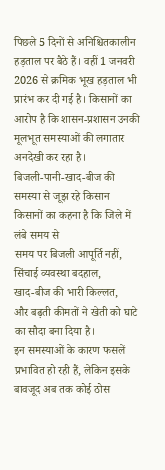पिछले 5 दिनों से अनिश्चितकालीन हड़ताल पर बैठे हैं। वहीं 1 जनवरी 2026 से क्रमिक भूख हड़ताल भी प्रारंभ कर दी गई है। किसानों का आरोप है कि शासन-प्रशासन उनकी मूलभूत समस्याओं की लगातार अनदेखी कर रहा है।
बिजली-पानी-खाद-बीज की समस्या से जूझ रहे किसान
किसानों का कहना है कि जिले में लंबे समय से
समय पर बिजली आपूर्ति नहीं,
सिंचाई व्यवस्था बदहाल,
खाद-बीज की भारी किल्लत,
और बढ़ती कीमतों ने खेती को घाटे का सौदा बना दिया है।
इन समस्याओं के कारण फसलें प्रभावित हो रही हैं, लेकिन इसके बावजूद अब तक कोई ठोस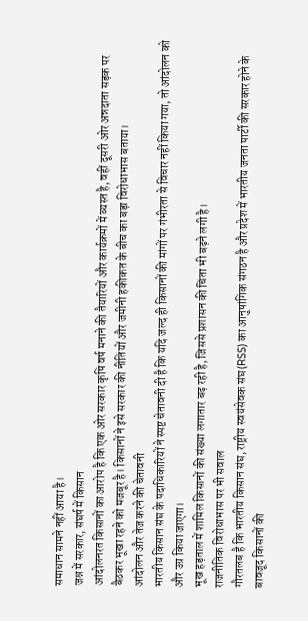समाधान सामने नहीं आया है।
जश्न में सरकार, संघर्ष में किसान
आंदोलनरत किसानों का आरोप है कि एक ओर सरकार कृषि वर्ष मनाने की तैयारियों और कार्यक्रमों में व्यस्त है, वहीं दूसरी ओर अन्नदाता सड़क पर बैठकर भूखा रहने को मजबूर है। किसानों ने इसे सरकार की नीतियों और जमीनी हकीकत के बीच का बड़ा विरोधाभास बताया।
आंदोलन और तेज करने की चेतावनी
भारतीय किसान संघ के पदाधिकारियों ने स्पष्ट चेतावनी दी है कि यदि जल्द ही किसानों की मांगों पर गंभीरता से विचार नहीं किया गया, तो आंदोलन को और उग्र किया जाएगा।
भूख हड़ताल में शामिल किसानों की संख्या लगातार बढ़ रही है, जिससे प्रशासन की चिंता भी बढ़ने लगी है।
राजनीतिक विरोधाभास पर भी सवाल
गौरतलब है कि भारतीय किसान संघ, राष्ट्रीय स्वयंसेवक संघ (RSS) का आनुषांगिक संगठन है और प्रदेश में भारतीय जनता पार्टी की सरकार होने के बावजूद किसानों की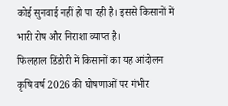कोई सुनवाई नहीं हो पा रही है। इससे किसानों में भारी रोष और निराशा व्याप्त है।
फिलहाल डिंडोरी में किसानों का यह आंदोलन कृषि वर्ष 2026 की घोषणाओं पर गंभीर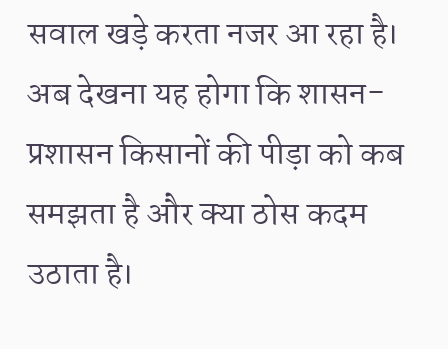सवाल खड़े करता नजर आ रहा है। अब देखना यह होगा कि शासन-प्रशासन किसानों की पीड़ा को कब समझता है और क्या ठोस कदम उठाता है।